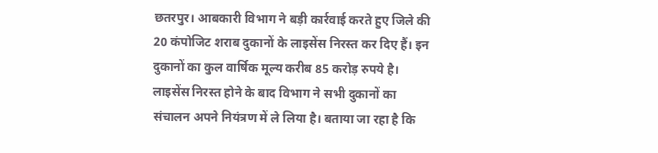छतरपुर। आबकारी विभाग ने बड़ी कार्रवाई करते हुए जिले की 20 कंपोजिट शराब दुकानों के लाइसेंस निरस्त कर दिए हैं। इन दुकानों का कुल वार्षिक मूल्य करीब 85 करोड़ रुपये है। लाइसेंस निरस्त होने के बाद विभाग ने सभी दुकानों का संचालन अपने नियंत्रण में ले लिया है। बताया जा रहा है कि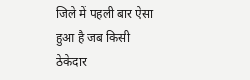जिले में पहली बार ऐसा हुआ है जब किसी ठेकेदार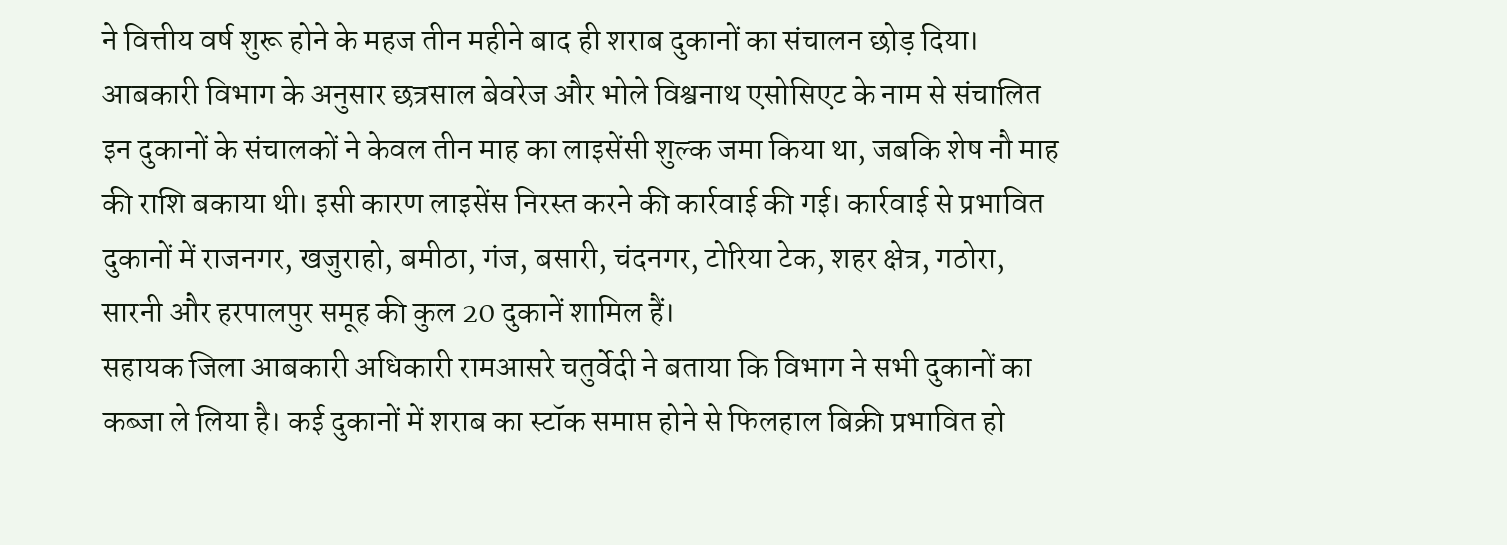ने वित्तीय वर्ष शुरू होने के महज तीन महीने बाद ही शराब दुकानों का संचालन छोड़ दिया।
आबकारी विभाग के अनुसार छत्रसाल बेवरेज और भोले विश्वनाथ एसोसिएट के नाम से संचालित इन दुकानों के संचालकों ने केवल तीन माह का लाइसेंसी शुल्क जमा किया था, जबकि शेष नौ माह की राशि बकाया थी। इसी कारण लाइसेंस निरस्त करने की कार्रवाई की गई। कार्रवाई से प्रभावित दुकानों में राजनगर, खजुराहो, बमीठा, गंज, बसारी, चंदनगर, टोरिया टेक, शहर क्षेत्र, गठोरा, सारनी और हरपालपुर समूह की कुल 20 दुकानें शामिल हैं।
सहायक जिला आबकारी अधिकारी रामआसरे चतुर्वेदी ने बताया कि विभाग ने सभी दुकानों का कब्जा ले लिया है। कई दुकानों में शराब का स्टॉक समाप्त होने से फिलहाल बिक्री प्रभावित हो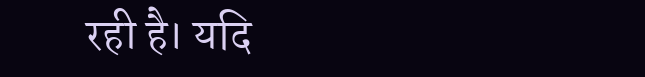रही है। यदि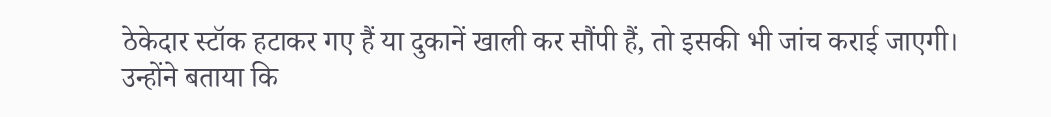ठेकेदार स्टॉक हटाकर गए हैं या दुकानें खाली कर सौंपी हैं, तो इसकी भी जांच कराई जाएगी।
उन्होंने बताया कि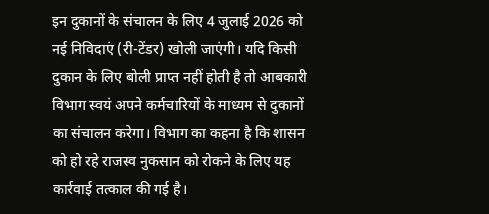इन दुकानों के संचालन के लिए 4 जुलाई 2026 को नई निविदाएं (री-टेंडर) खोली जाएंगी। यदि किसी दुकान के लिए बोली प्राप्त नहीं होती है तो आबकारी विभाग स्वयं अपने कर्मचारियों के माध्यम से दुकानों का संचालन करेगा। विभाग का कहना है कि शासन को हो रहे राजस्व नुकसान को रोकने के लिए यह कार्रवाई तत्काल की गई है।